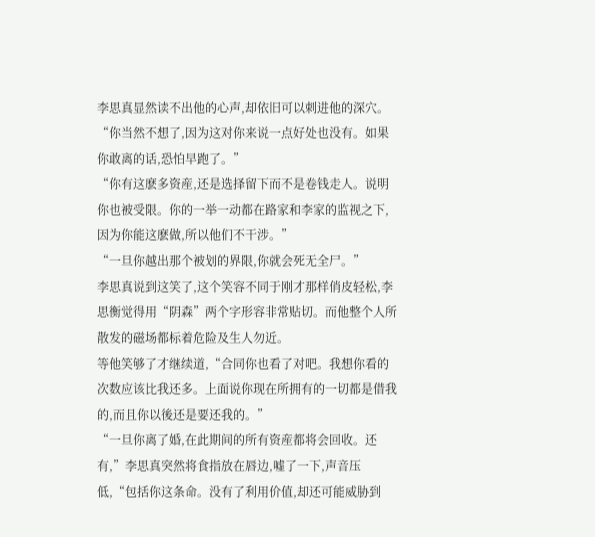李思真显然读不出他的心声,却依旧可以刺进他的深穴。“你当然不想了,因为这对你来说一点好处也没有。如果你敢离的话,恐怕早跑了。”
“你有这麽多资産,还是选择留下而不是卷钱走人。说明你也被受限。你的一举一动都在路家和李家的监视之下,因为你能这麽做,所以他们不干涉。”
“一旦你越出那个被划的界限,你就会死无全尸。”
李思真说到这笑了,这个笑容不同于刚才那样俏皮轻松,李思衡觉得用“阴森”两个字形容非常贴切。而他整个人所散发的磁场都标着危险及生人勿近。
等他笑够了才继续道,“合同你也看了对吧。我想你看的次数应该比我还多。上面说你现在所拥有的一切都是借我的,而且你以後还是要还我的。”
“一旦你离了婚,在此期间的所有资産都将会回收。还有,”李思真突然将食指放在唇边,嘘了一下,声音压低,“包括你这条命。没有了利用价值,却还可能威胁到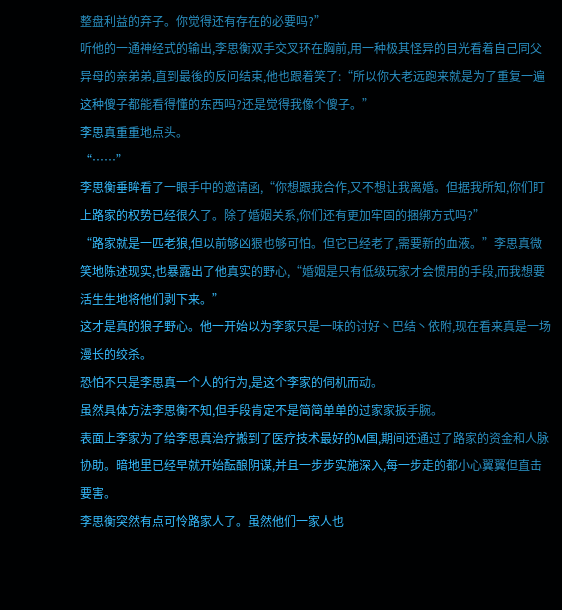整盘利益的弃子。你觉得还有存在的必要吗?”
听他的一通神经式的输出,李思衡双手交叉环在胸前,用一种极其怪异的目光看着自己同父异母的亲弟弟,直到最後的反问结束,他也跟着笑了:“所以你大老远跑来就是为了重复一遍这种傻子都能看得懂的东西吗?还是觉得我像个傻子。”
李思真重重地点头。
“……”
李思衡垂眸看了一眼手中的邀请函,“你想跟我合作,又不想让我离婚。但据我所知,你们盯上路家的权势已经很久了。除了婚姻关系,你们还有更加牢固的捆绑方式吗?”
“路家就是一匹老狼,但以前够凶狠也够可怕。但它已经老了,需要新的血液。”李思真微笑地陈述现实,也暴露出了他真实的野心,“婚姻是只有低级玩家才会惯用的手段,而我想要活生生地将他们剥下来。”
这才是真的狼子野心。他一开始以为李家只是一味的讨好丶巴结丶依附,现在看来真是一场漫长的绞杀。
恐怕不只是李思真一个人的行为,是这个李家的伺机而动。
虽然具体方法李思衡不知,但手段肯定不是简简单单的过家家扳手腕。
表面上李家为了给李思真治疗搬到了医疗技术最好的M国,期间还通过了路家的资金和人脉协助。暗地里已经早就开始酝酿阴谋,并且一步步实施深入,每一步走的都小心翼翼但直击要害。
李思衡突然有点可怜路家人了。虽然他们一家人也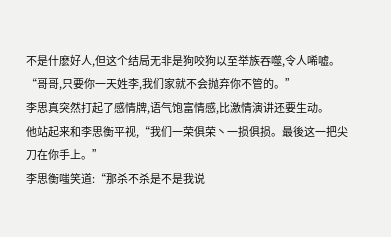不是什麽好人,但这个结局无非是狗咬狗以至举族吞噬,令人唏嘘。
“哥哥,只要你一天姓李,我们家就不会抛弃你不管的。”
李思真突然打起了感情牌,语气饱富情感,比激情演讲还要生动。
他站起来和李思衡平视,“我们一荣俱荣丶一损俱损。最後这一把尖刀在你手上。”
李思衡嗤笑道:“那杀不杀是不是我说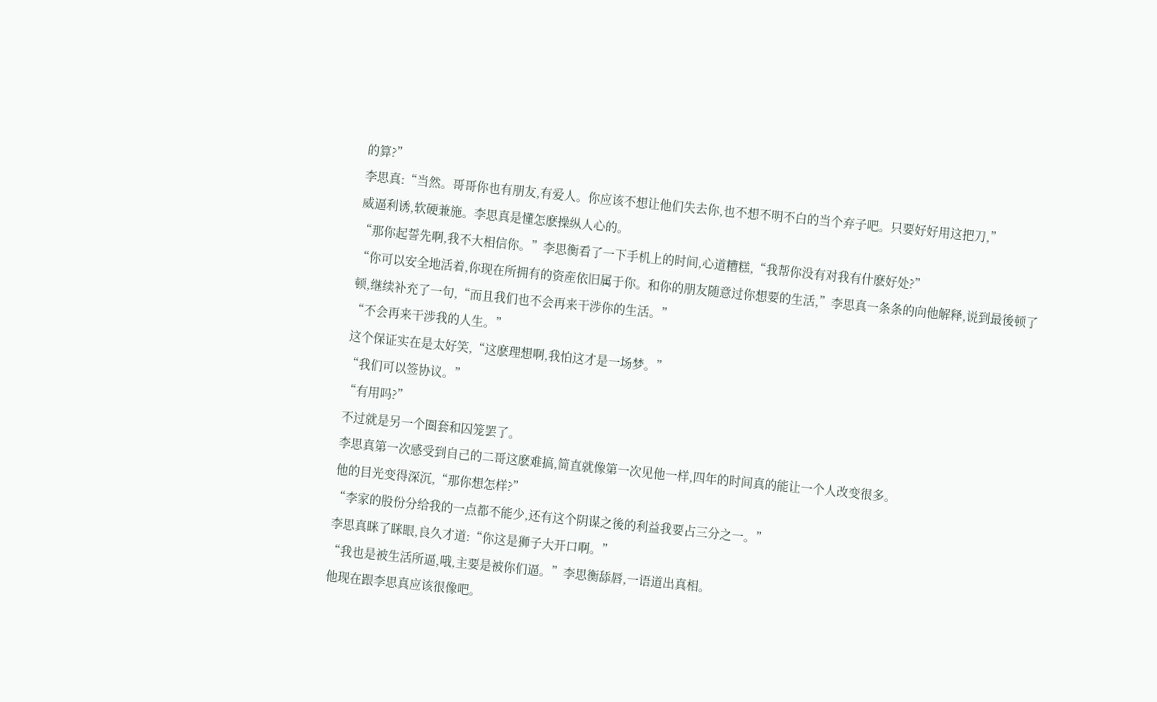的算?”
李思真:“当然。哥哥你也有朋友,有爱人。你应该不想让他们失去你,也不想不明不白的当个弃子吧。只要好好用这把刀,”
威逼利诱,软硬兼施。李思真是懂怎麽操纵人心的。
“那你起誓先啊,我不大相信你。”李思衡看了一下手机上的时间,心道糟糕,“我帮你没有对我有什麽好处?”
“你可以安全地活着,你现在所拥有的资産依旧属于你。和你的朋友随意过你想要的生活,”李思真一条条的向他解释,说到最後顿了顿,继续补充了一句,“而且我们也不会再来干涉你的生活。”
“不会再来干涉我的人生。”
这个保证实在是太好笑,“这麽理想啊,我怕这才是一场梦。”
“我们可以签协议。”
“有用吗?”
不过就是另一个圈套和囚笼罢了。
李思真第一次感受到自己的二哥这麽难搞,简直就像第一次见他一样,四年的时间真的能让一个人改变很多。
他的目光变得深沉,“那你想怎样?”
“李家的股份分给我的一点都不能少,还有这个阴谋之後的利益我要占三分之一。”
李思真眯了眯眼,良久才道:“你这是狮子大开口啊。”
“我也是被生活所逼,哦,主要是被你们逼。”李思衡舔唇,一语道出真相。
他现在跟李思真应该很像吧。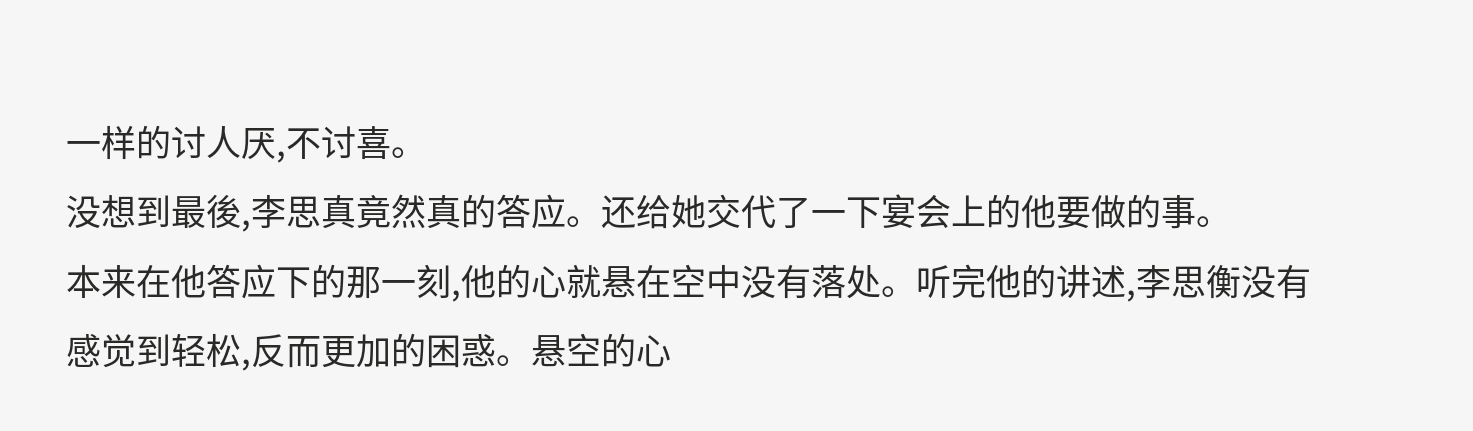一样的讨人厌,不讨喜。
没想到最後,李思真竟然真的答应。还给她交代了一下宴会上的他要做的事。
本来在他答应下的那一刻,他的心就悬在空中没有落处。听完他的讲述,李思衡没有感觉到轻松,反而更加的困惑。悬空的心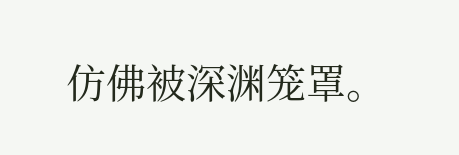仿佛被深渊笼罩。